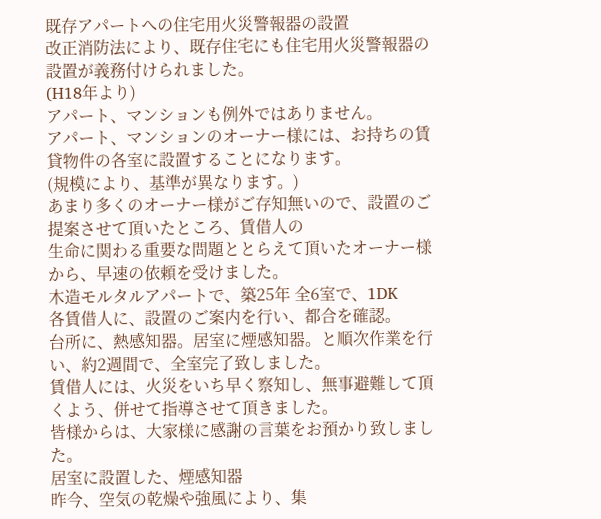既存アパートへの住宅用火災警報器の設置
改正消防法により、既存住宅にも住宅用火災警報器の設置が義務付けられました。
(H18年より)
アパート、マンションも例外ではありません。
アパート、マンションのオーナー様には、お持ちの賃貸物件の各室に設置することになります。
(規模により、基準が異なります。)
あまり多くのオーナー様がご存知無いので、設置のご提案させて頂いたところ、賃借人の
生命に関わる重要な問題ととらえて頂いたオーナー様から、早速の依頼を受けました。
木造モルタルアパートで、築25年 全6室で、1DK
各賃借人に、設置のご案内を行い、都合を確認。
台所に、熱感知器。居室に煙感知器。と順次作業を行い、約2週間で、全室完了致しました。
賃借人には、火災をいち早く察知し、無事避難して頂くよう、併せて指導させて頂きました。
皆様からは、大家様に感謝の言葉をお預かり致しました。
居室に設置した、煙感知器
昨今、空気の乾燥や強風により、集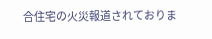合住宅の火災報道されておりま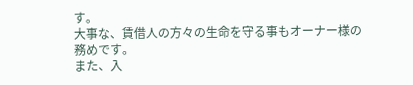す。
大事な、賃借人の方々の生命を守る事もオーナー様の務めです。
また、入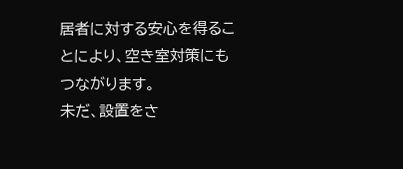居者に対する安心を得ることにより、空き室対策にもつながります。
未だ、設置をさ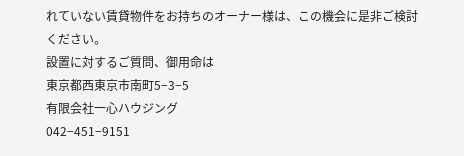れていない賃貸物件をお持ちのオーナー様は、この機会に是非ご検討ください。
設置に対するご質問、御用命は
東京都西東京市南町5−3−5
有限会社一心ハウジング
042−451−9151